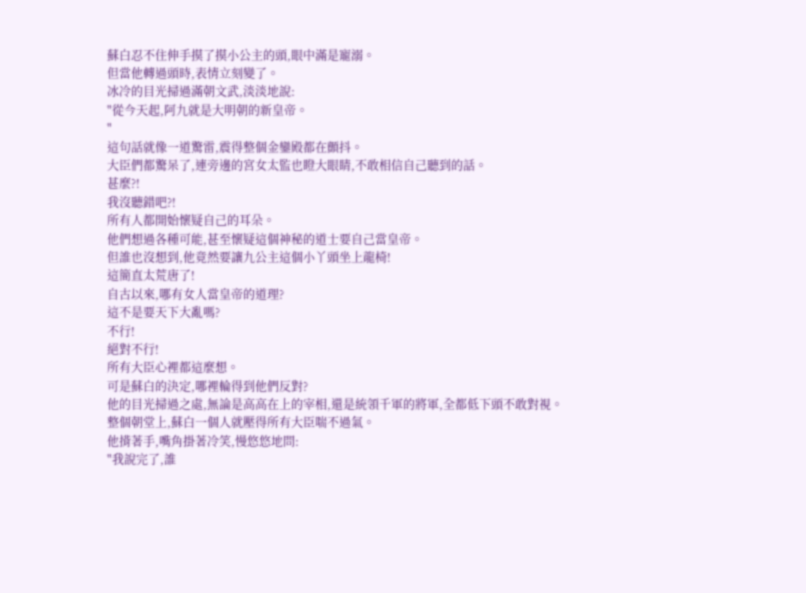蘇白忍不住伸手摸了摸小公主的頭,眼中滿是寵溺。
但當他轉過頭時,表情立刻變了。
冰冷的目光掃過滿朝文武,淡淡地說:
"從今天起,阿九就是大明朝的新皇帝。
"
這句話就像一道驚雷,震得整個金鑾殿都在顫抖。
大臣們都驚呆了,連旁邊的宮女太監也瞪大眼睛,不敢相信自己聽到的話。
甚麼?!
我沒聽錯吧?!
所有人都開始懷疑自己的耳朵。
他們想過各種可能,甚至懷疑這個神秘的道士要自己當皇帝。
但誰也沒想到,他竟然要讓九公主這個小丫頭坐上龍椅!
這簡直太荒唐了!
自古以來,哪有女人當皇帝的道理?
這不是要天下大亂嗎?
不行!
絕對不行!
所有大臣心裡都這麼想。
可是蘇白的決定,哪裡輪得到他們反對?
他的目光掃過之處,無論是高高在上的宰相,還是統領千軍的將軍,全都低下頭不敢對視。
整個朝堂上,蘇白一個人就壓得所有大臣喘不過氣。
他揹著手,嘴角掛著冷笑,慢悠悠地問:
"我說完了,誰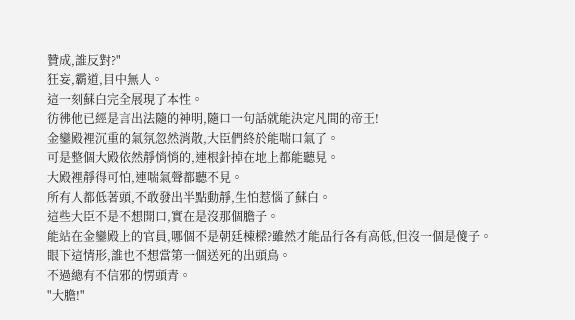贊成,誰反對?"
狂妄,霸道,目中無人。
這一刻蘇白完全展現了本性。
彷彿他已經是言出法隨的神明,隨口一句話就能決定凡間的帝王!
金鑾殿裡沉重的氣氛忽然消散,大臣們終於能喘口氣了。
可是整個大殿依然靜悄悄的,連根針掉在地上都能聽見。
大殿裡靜得可怕,連喘氣聲都聽不見。
所有人都低著頭,不敢發出半點動靜,生怕惹惱了蘇白。
這些大臣不是不想開口,實在是沒那個膽子。
能站在金鑾殿上的官員,哪個不是朝廷棟樑?雖然才能品行各有高低,但沒一個是傻子。
眼下這情形,誰也不想當第一個送死的出頭鳥。
不過總有不信邪的愣頭青。
"大膽!"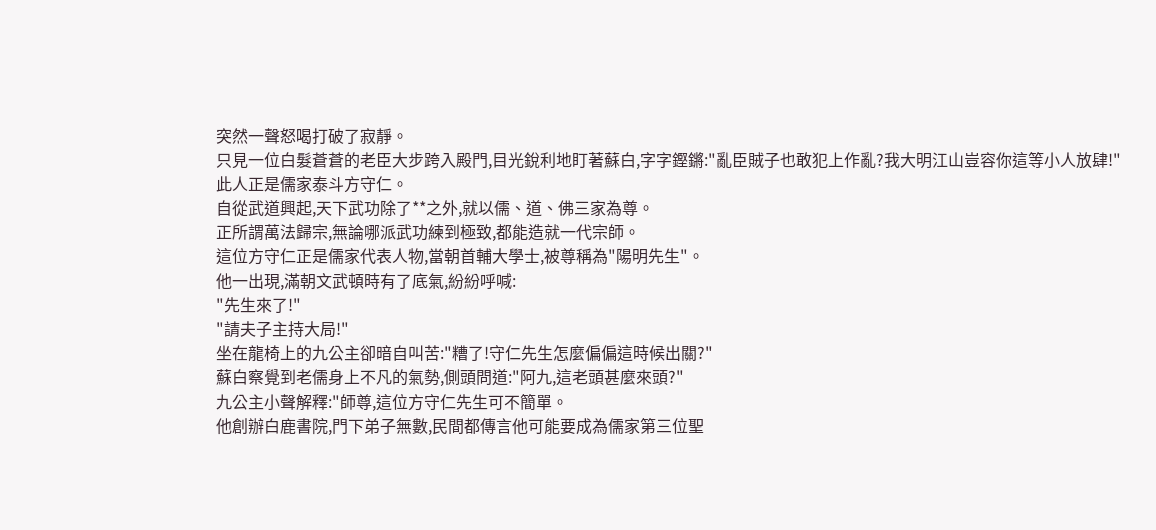突然一聲怒喝打破了寂靜。
只見一位白髮蒼蒼的老臣大步跨入殿門,目光銳利地盯著蘇白,字字鏗鏘:"亂臣賊子也敢犯上作亂?我大明江山豈容你這等小人放肆!"
此人正是儒家泰斗方守仁。
自從武道興起,天下武功除了**之外,就以儒、道、佛三家為尊。
正所謂萬法歸宗,無論哪派武功練到極致,都能造就一代宗師。
這位方守仁正是儒家代表人物,當朝首輔大學士,被尊稱為"陽明先生"。
他一出現,滿朝文武頓時有了底氣,紛紛呼喊:
"先生來了!"
"請夫子主持大局!"
坐在龍椅上的九公主卻暗自叫苦:"糟了!守仁先生怎麼偏偏這時候出關?"
蘇白察覺到老儒身上不凡的氣勢,側頭問道:"阿九,這老頭甚麼來頭?"
九公主小聲解釋:"師尊,這位方守仁先生可不簡單。
他創辦白鹿書院,門下弟子無數,民間都傳言他可能要成為儒家第三位聖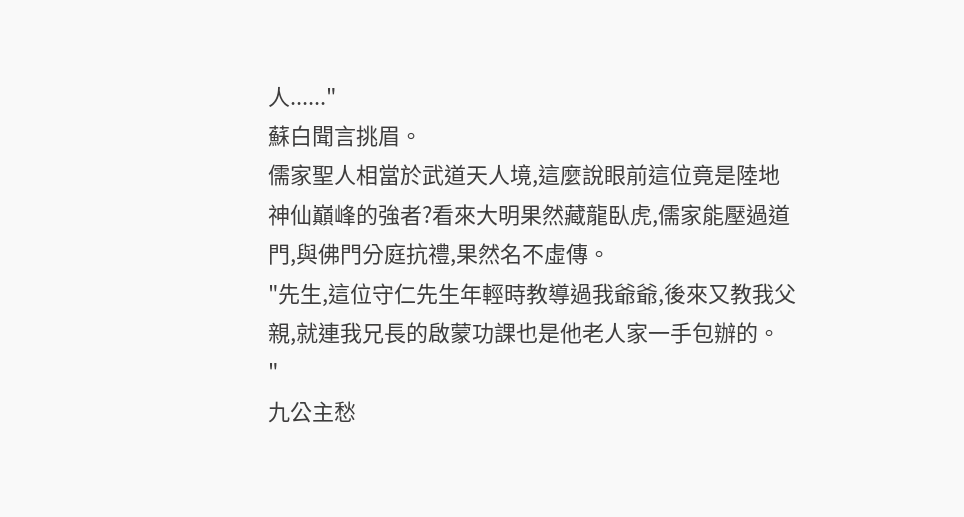人......"
蘇白聞言挑眉。
儒家聖人相當於武道天人境,這麼說眼前這位竟是陸地神仙巔峰的強者?看來大明果然藏龍臥虎,儒家能壓過道門,與佛門分庭抗禮,果然名不虛傳。
"先生,這位守仁先生年輕時教導過我爺爺,後來又教我父親,就連我兄長的啟蒙功課也是他老人家一手包辦的。
"
九公主愁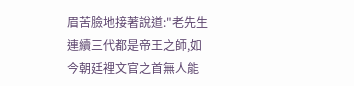眉苦臉地接著說道:"老先生連續三代都是帝王之師,如今朝廷裡文官之首無人能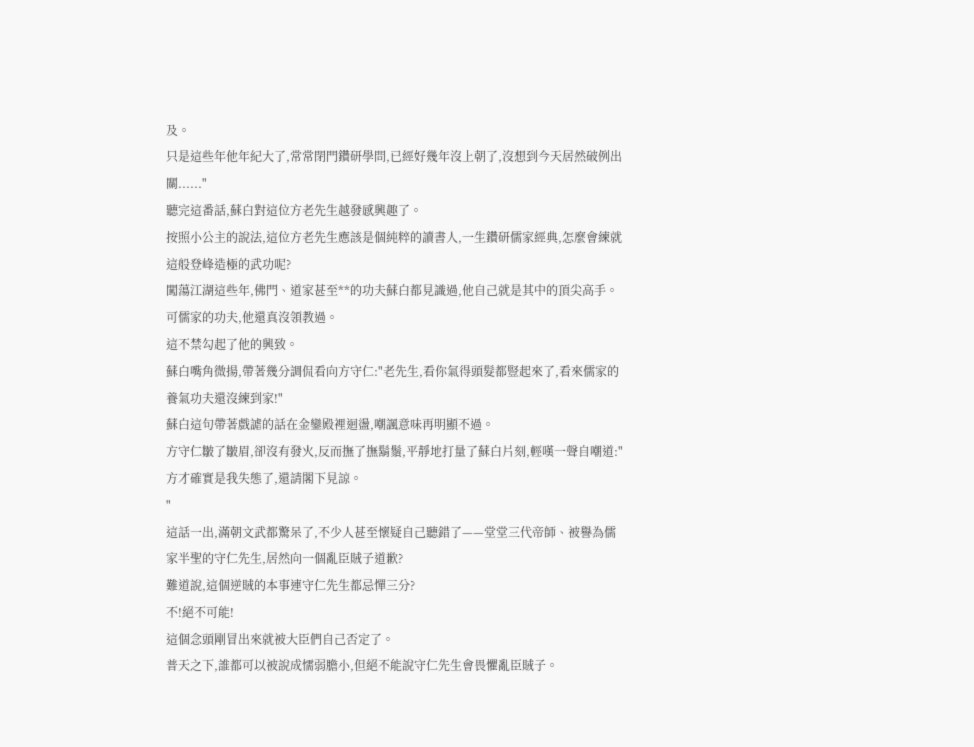及。
只是這些年他年紀大了,常常閉門鑽研學問,已經好幾年沒上朝了,沒想到今天居然破例出關......"
聽完這番話,蘇白對這位方老先生越發感興趣了。
按照小公主的說法,這位方老先生應該是個純粹的讀書人,一生鑽研儒家經典,怎麼會練就這般登峰造極的武功呢?
闖蕩江湖這些年,佛門、道家甚至**的功夫蘇白都見識過,他自己就是其中的頂尖高手。
可儒家的功夫,他還真沒領教過。
這不禁勾起了他的興致。
蘇白嘴角微揚,帶著幾分調侃看向方守仁:"老先生,看你氣得頭髮都豎起來了,看來儒家的養氣功夫還沒練到家!"
蘇白這句帶著戲謔的話在金鑾殿裡迴盪,嘲諷意味再明顯不過。
方守仁皺了皺眉,卻沒有發火,反而撫了撫鬍鬚,平靜地打量了蘇白片刻,輕嘆一聲自嘲道:"方才確實是我失態了,還請閣下見諒。
"
這話一出,滿朝文武都驚呆了,不少人甚至懷疑自己聽錯了——堂堂三代帝師、被譽為儒家半聖的守仁先生,居然向一個亂臣賊子道歉?
難道說,這個逆賊的本事連守仁先生都忌憚三分?
不!絕不可能!
這個念頭剛冒出來就被大臣們自己否定了。
普天之下,誰都可以被說成懦弱膽小,但絕不能說守仁先生會畏懼亂臣賊子。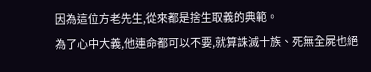因為這位方老先生,從來都是捨生取義的典範。
為了心中大義,他連命都可以不要,就算誅滅十族、死無全屍也絕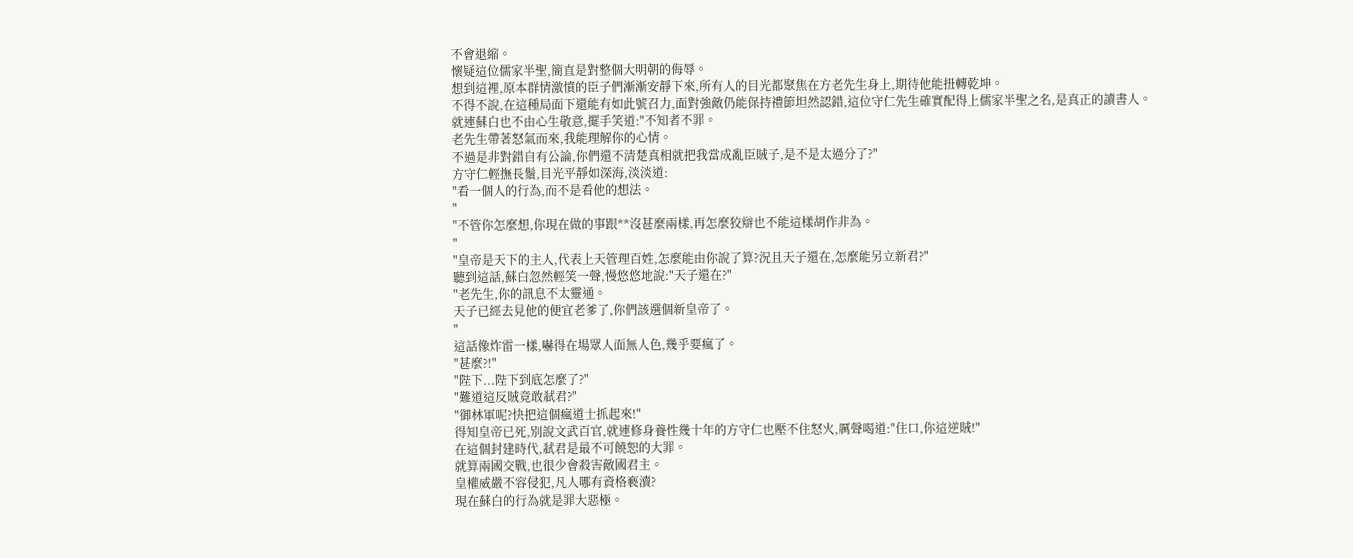不會退縮。
懷疑這位儒家半聖,簡直是對整個大明朝的侮辱。
想到這裡,原本群情激憤的臣子們漸漸安靜下來,所有人的目光都聚焦在方老先生身上,期待他能扭轉乾坤。
不得不說,在這種局面下還能有如此號召力,面對強敵仍能保持禮節坦然認錯,這位守仁先生確實配得上儒家半聖之名,是真正的讀書人。
就連蘇白也不由心生敬意,擺手笑道:"不知者不罪。
老先生帶著怒氣而來,我能理解你的心情。
不過是非對錯自有公論,你們還不清楚真相就把我當成亂臣賊子,是不是太過分了?"
方守仁輕撫長鬚,目光平靜如深海,淡淡道:
"看一個人的行為,而不是看他的想法。
"
"不管你怎麼想,你現在做的事跟**沒甚麼兩樣,再怎麼狡辯也不能這樣胡作非為。
"
"皇帝是天下的主人,代表上天管理百姓,怎麼能由你說了算?況且天子還在,怎麼能另立新君?"
聽到這話,蘇白忽然輕笑一聲,慢悠悠地說:"天子還在?"
"老先生,你的訊息不太靈通。
天子已經去見他的便宜老爹了,你們該選個新皇帝了。
"
這話像炸雷一樣,嚇得在場眾人面無人色,幾乎要瘋了。
"甚麼?!"
"陛下...陛下到底怎麼了?"
"難道這反賊竟敢弒君?"
"御林軍呢?快把這個瘋道士抓起來!"
得知皇帝已死,別說文武百官,就連修身養性幾十年的方守仁也壓不住怒火,厲聲喝道:"住口,你這逆賊!"
在這個封建時代,弒君是最不可饒恕的大罪。
就算兩國交戰,也很少會殺害敵國君主。
皇權威嚴不容侵犯,凡人哪有資格褻瀆?
現在蘇白的行為就是罪大惡極。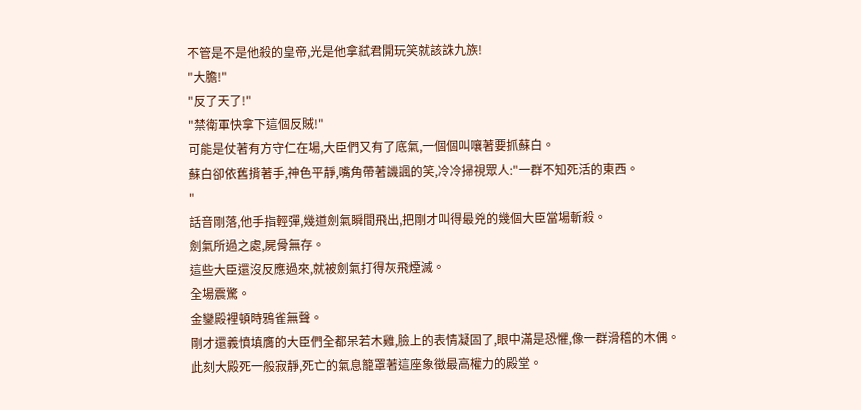不管是不是他殺的皇帝,光是他拿弒君開玩笑就該誅九族!
"大膽!"
"反了天了!"
"禁衛軍快拿下這個反賊!"
可能是仗著有方守仁在場,大臣們又有了底氣,一個個叫嚷著要抓蘇白。
蘇白卻依舊揹著手,神色平靜,嘴角帶著譏諷的笑,冷冷掃視眾人:"一群不知死活的東西。
"
話音剛落,他手指輕彈,幾道劍氣瞬間飛出,把剛才叫得最兇的幾個大臣當場斬殺。
劍氣所過之處,屍骨無存。
這些大臣還沒反應過來,就被劍氣打得灰飛煙滅。
全場震驚。
金鑾殿裡頓時鴉雀無聲。
剛才還義憤填膺的大臣們全都呆若木雞,臉上的表情凝固了,眼中滿是恐懼,像一群滑稽的木偶。
此刻大殿死一般寂靜,死亡的氣息籠罩著這座象徵最高權力的殿堂。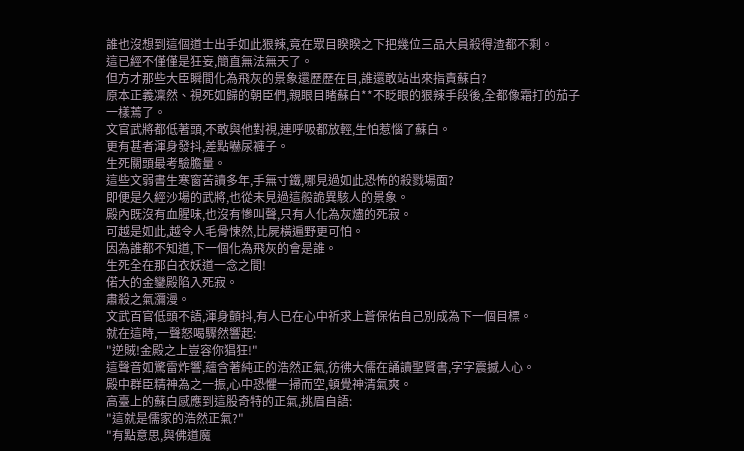誰也沒想到這個道士出手如此狠辣,竟在眾目睽睽之下把幾位三品大員殺得渣都不剩。
這已經不僅僅是狂妄,簡直無法無天了。
但方才那些大臣瞬間化為飛灰的景象還歷歷在目,誰還敢站出來指責蘇白?
原本正義凜然、視死如歸的朝臣們,親眼目睹蘇白**不眨眼的狠辣手段後,全都像霜打的茄子一樣蔫了。
文官武將都低著頭,不敢與他對視,連呼吸都放輕,生怕惹惱了蘇白。
更有甚者渾身發抖,差點嚇尿褲子。
生死關頭最考驗膽量。
這些文弱書生寒窗苦讀多年,手無寸鐵,哪見過如此恐怖的殺戮場面?
即便是久經沙場的武將,也從未見過這般詭異駭人的景象。
殿內既沒有血腥味,也沒有慘叫聲,只有人化為灰燼的死寂。
可越是如此,越令人毛骨悚然,比屍橫遍野更可怕。
因為誰都不知道,下一個化為飛灰的會是誰。
生死全在那白衣妖道一念之間!
偌大的金鑾殿陷入死寂。
肅殺之氣瀰漫。
文武百官低頭不語,渾身顫抖,有人已在心中祈求上蒼保佑自己別成為下一個目標。
就在這時,一聲怒喝驟然響起:
"逆賊!金殿之上豈容你猖狂!"
這聲音如驚雷炸響,蘊含著純正的浩然正氣,彷彿大儒在誦讀聖賢書,字字震撼人心。
殿中群臣精神為之一振,心中恐懼一掃而空,頓覺神清氣爽。
高臺上的蘇白感應到這股奇特的正氣,挑眉自語:
"這就是儒家的浩然正氣?"
"有點意思,與佛道魔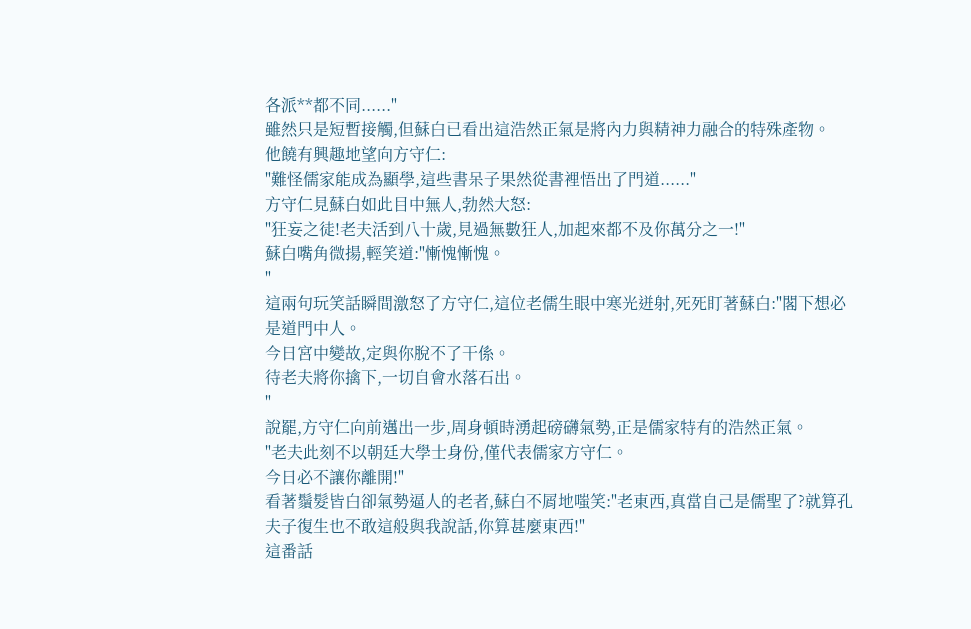各派**都不同......"
雖然只是短暫接觸,但蘇白已看出這浩然正氣是將內力與精神力融合的特殊產物。
他饒有興趣地望向方守仁:
"難怪儒家能成為顯學,這些書呆子果然從書裡悟出了門道......"
方守仁見蘇白如此目中無人,勃然大怒:
"狂妄之徒!老夫活到八十歲,見過無數狂人,加起來都不及你萬分之一!"
蘇白嘴角微揚,輕笑道:"慚愧慚愧。
"
這兩句玩笑話瞬間激怒了方守仁,這位老儒生眼中寒光迸射,死死盯著蘇白:"閣下想必是道門中人。
今日宮中變故,定與你脫不了干係。
待老夫將你擒下,一切自會水落石出。
"
說罷,方守仁向前邁出一步,周身頓時湧起磅礴氣勢,正是儒家特有的浩然正氣。
"老夫此刻不以朝廷大學士身份,僅代表儒家方守仁。
今日必不讓你離開!"
看著鬚髮皆白卻氣勢逼人的老者,蘇白不屑地嗤笑:"老東西,真當自己是儒聖了?就算孔夫子復生也不敢這般與我說話,你算甚麼東西!"
這番話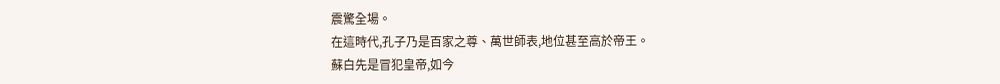震驚全場。
在這時代,孔子乃是百家之尊、萬世師表,地位甚至高於帝王。
蘇白先是冒犯皇帝,如今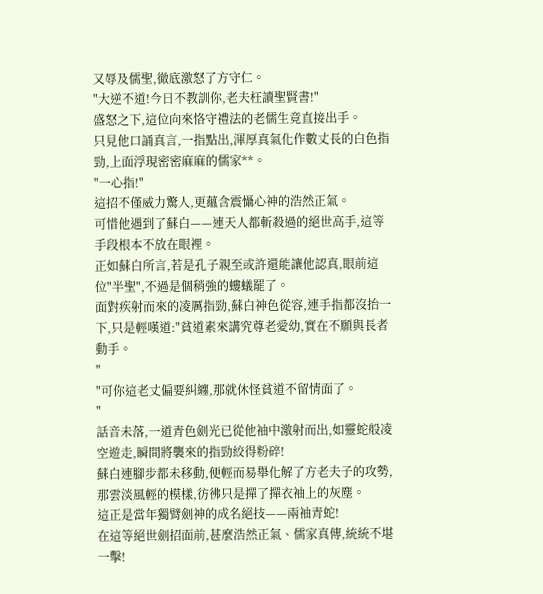又辱及儒聖,徹底激怒了方守仁。
"大逆不道!今日不教訓你,老夫枉讀聖賢書!"
盛怒之下,這位向來恪守禮法的老儒生竟直接出手。
只見他口誦真言,一指點出,渾厚真氣化作數丈長的白色指勁,上面浮現密密麻麻的儒家**。
"一心指!"
這招不僅威力驚人,更蘊含震懾心神的浩然正氣。
可惜他遇到了蘇白——連天人都斬殺過的絕世高手,這等手段根本不放在眼裡。
正如蘇白所言,若是孔子親至或許還能讓他認真,眼前這位"半聖",不過是個稍強的螻蟻罷了。
面對疾射而來的凌厲指勁,蘇白神色從容,連手指都沒抬一下,只是輕嘆道:"貧道素來講究尊老愛幼,實在不願與長者動手。
"
"可你這老丈偏要糾纏,那就休怪貧道不留情面了。
"
話音未落,一道青色劍光已從他袖中激射而出,如靈蛇般凌空遊走,瞬間將襲來的指勁絞得粉碎!
蘇白連腳步都未移動,便輕而易舉化解了方老夫子的攻勢,那雲淡風輕的模樣,彷彿只是撣了撣衣袖上的灰塵。
這正是當年獨臂劍神的成名絕技——兩袖青蛇!
在這等絕世劍招面前,甚麼浩然正氣、儒家真傳,統統不堪一擊!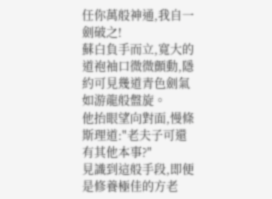任你萬般神通,我自一劍破之!
蘇白負手而立,寬大的道袍袖口微微顫動,隱約可見幾道青色劍氣如游龍般盤旋。
他抬眼望向對面,慢條斯理道:"老夫子可還有其他本事?"
見識到這般手段,即便是修養極佳的方老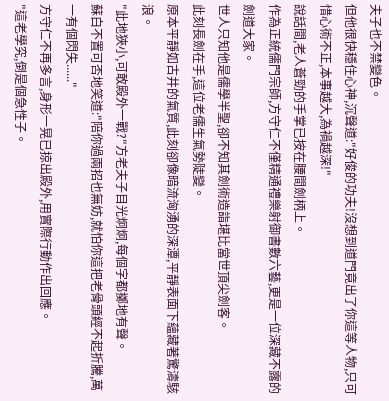夫子也不禁變色。
但他很快穩住心神,沉聲道:"好俊的功夫!沒想到道門竟出了你這等人物,只可惜心術不正,本事越大,為禍越深!"
說話間,老人蒼勁的手掌已按在腰間劍柄上。
作為正統儒門宗師,方守仁不僅精通禮樂射御書數六藝,更是一位深藏不露的劍道大家。
世人只知他是儒學半聖,卻不知其劍術造詣堪比當世頂尖劍客。
此刻長劍在手,這位老儒生氣勢陡變。
原本平靜如古井的氣質,此刻卻像暗流洶湧的深潭,平靜表面下蘊藏著驚濤駭浪。
"此地狹小,可敢殿外一戰?"方老夫子目光炯炯,每個字都擲地有聲。
蘇白不置可否地笑道:"陪你過兩招也無妨,就怕你這把老骨頭經不起折騰,萬一有個閃失......"
方守仁不再多言,身形一晃已掠出殿外,用實際行動作出回應。
"這老學究,倒是個急性子。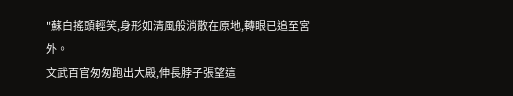"蘇白搖頭輕笑,身形如清風般消散在原地,轉眼已追至宮外。
文武百官匆匆跑出大殿,伸長脖子張望這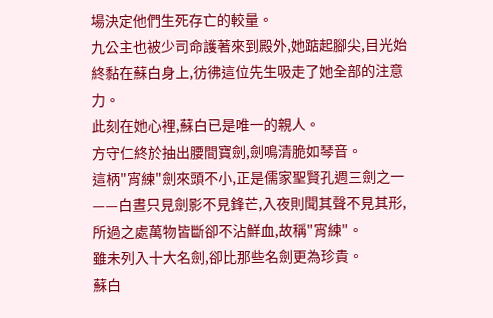場決定他們生死存亡的較量。
九公主也被少司命護著來到殿外,她踮起腳尖,目光始終黏在蘇白身上,彷彿這位先生吸走了她全部的注意力。
此刻在她心裡,蘇白已是唯一的親人。
方守仁終於抽出腰間寶劍,劍鳴清脆如琴音。
這柄"宵練"劍來頭不小,正是儒家聖賢孔週三劍之一——白晝只見劍影不見鋒芒,入夜則聞其聲不見其形,所過之處萬物皆斷卻不沾鮮血,故稱"宵練"。
雖未列入十大名劍,卻比那些名劍更為珍貴。
蘇白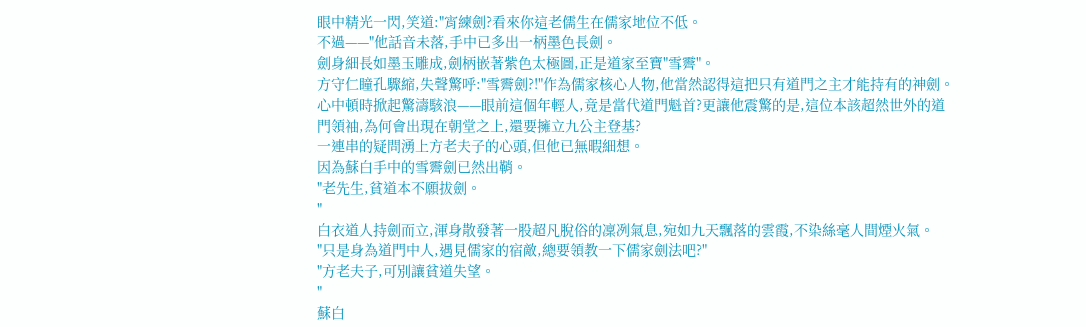眼中精光一閃,笑道:"宵練劍?看來你這老儒生在儒家地位不低。
不過——"他話音未落,手中已多出一柄墨色長劍。
劍身細長如墨玉雕成,劍柄嵌著紫色太極圖,正是道家至寶"雪霽"。
方守仁瞳孔驟縮,失聲驚呼:"雪霽劍?!"作為儒家核心人物,他當然認得這把只有道門之主才能持有的神劍。
心中頓時掀起驚濤駭浪——眼前這個年輕人,竟是當代道門魁首?更讓他震驚的是,這位本該超然世外的道門領袖,為何會出現在朝堂之上,還要擁立九公主登基?
一連串的疑問湧上方老夫子的心頭,但他已無暇細想。
因為蘇白手中的雪霽劍已然出鞘。
"老先生,貧道本不願拔劍。
"
白衣道人持劍而立,渾身散發著一股超凡脫俗的凜冽氣息,宛如九天飄落的雲霞,不染絲毫人間煙火氣。
"只是身為道門中人,遇見儒家的宿敵,總要領教一下儒家劍法吧?"
"方老夫子,可別讓貧道失望。
"
蘇白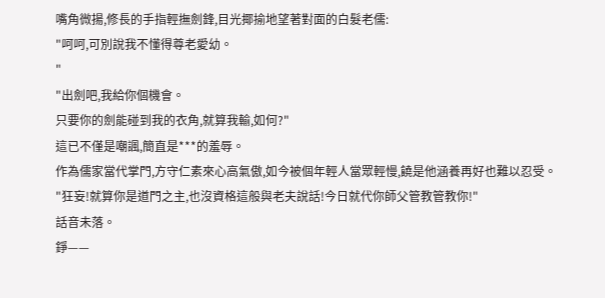嘴角微揚,修長的手指輕撫劍鋒,目光揶揄地望著對面的白髮老儒:
"呵呵,可別說我不懂得尊老愛幼。
"
"出劍吧,我給你個機會。
只要你的劍能碰到我的衣角,就算我輸,如何?"
這已不僅是嘲諷,簡直是***的羞辱。
作為儒家當代掌門,方守仁素來心高氣傲,如今被個年輕人當眾輕慢,饒是他涵養再好也難以忍受。
"狂妄!就算你是道門之主,也沒資格這般與老夫說話!今日就代你師父管教管教你!"
話音未落。
錚——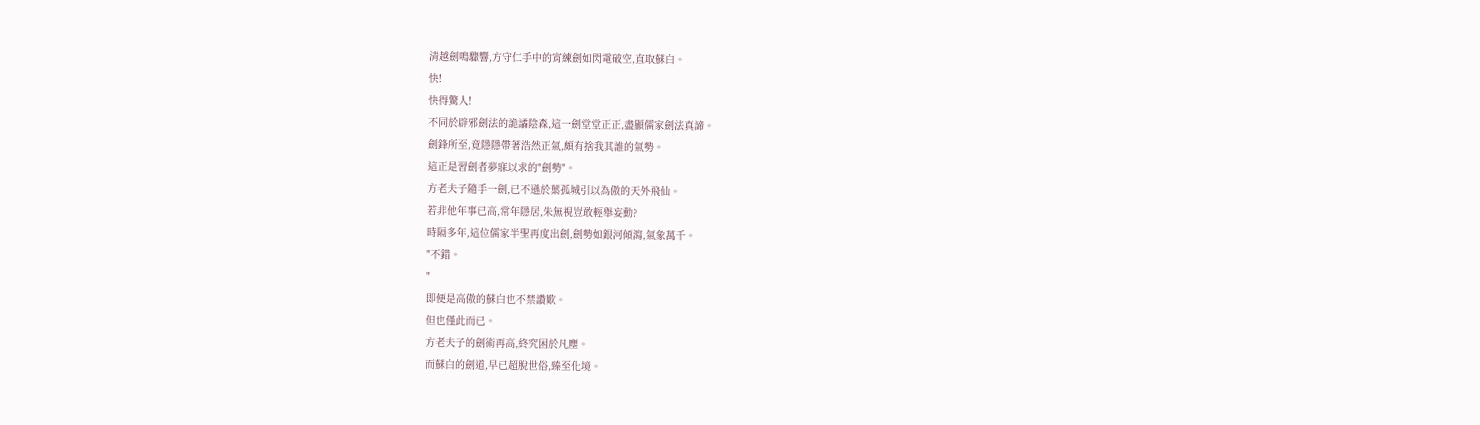清越劍鳴驟響,方守仁手中的宵練劍如閃電破空,直取蘇白。
快!
快得驚人!
不同於辟邪劍法的詭譎陰森,這一劍堂堂正正,盡顯儒家劍法真諦。
劍鋒所至,竟隱隱帶著浩然正氣,頗有捨我其誰的氣勢。
這正是習劍者夢寐以求的"劍勢"。
方老夫子隨手一劍,已不遜於葉孤城引以為傲的天外飛仙。
若非他年事已高,常年隱居,朱無視豈敢輕舉妄動?
時隔多年,這位儒家半聖再度出劍,劍勢如銀河傾瀉,氣象萬千。
"不錯。
"
即便是高傲的蘇白也不禁讚歎。
但也僅此而已。
方老夫子的劍術再高,終究困於凡塵。
而蘇白的劍道,早已超脫世俗,臻至化境。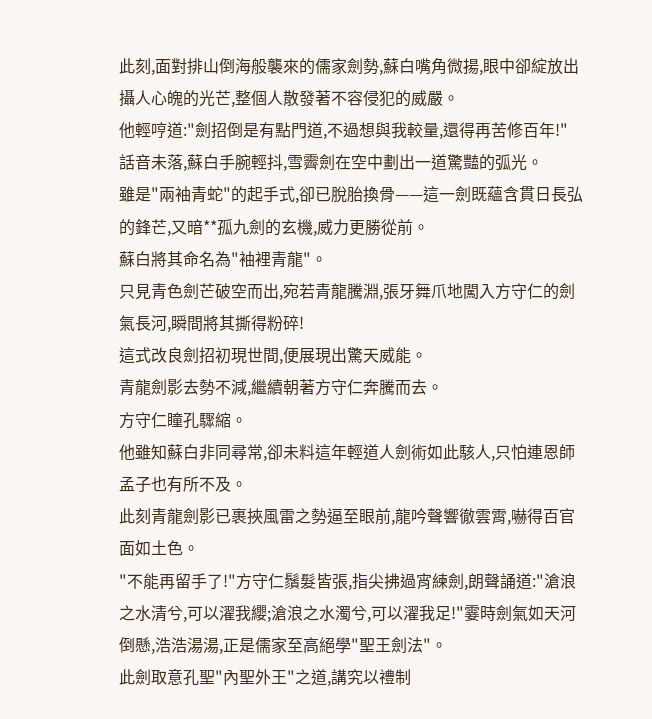此刻,面對排山倒海般襲來的儒家劍勢,蘇白嘴角微揚,眼中卻綻放出攝人心魄的光芒,整個人散發著不容侵犯的威嚴。
他輕哼道:"劍招倒是有點門道,不過想與我較量,還得再苦修百年!"
話音未落,蘇白手腕輕抖,雪霽劍在空中劃出一道驚豔的弧光。
雖是"兩袖青蛇"的起手式,卻已脫胎換骨——這一劍既蘊含貫日長弘的鋒芒,又暗**孤九劍的玄機,威力更勝從前。
蘇白將其命名為"袖裡青龍"。
只見青色劍芒破空而出,宛若青龍騰淵,張牙舞爪地闖入方守仁的劍氣長河,瞬間將其撕得粉碎!
這式改良劍招初現世間,便展現出驚天威能。
青龍劍影去勢不減,繼續朝著方守仁奔騰而去。
方守仁瞳孔驟縮。
他雖知蘇白非同尋常,卻未料這年輕道人劍術如此駭人,只怕連恩師孟子也有所不及。
此刻青龍劍影已裹挾風雷之勢逼至眼前,龍吟聲響徹雲霄,嚇得百官面如土色。
"不能再留手了!"方守仁鬚髮皆張,指尖拂過宵練劍,朗聲誦道:"滄浪之水清兮,可以濯我纓;滄浪之水濁兮,可以濯我足!"霎時劍氣如天河倒懸,浩浩湯湯,正是儒家至高絕學"聖王劍法"。
此劍取意孔聖"內聖外王"之道,講究以禮制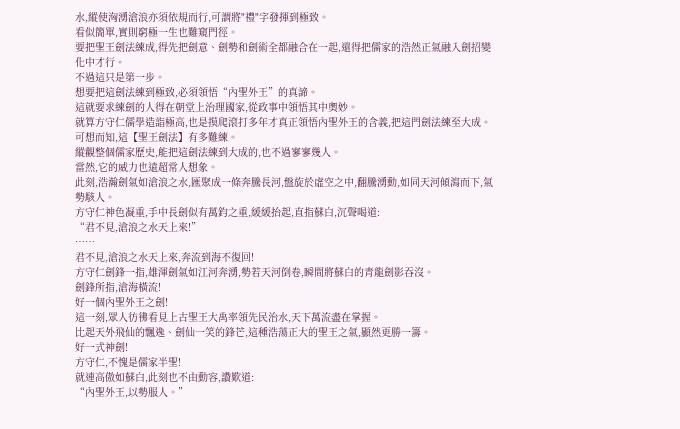水,縱使洶湧滄浪亦須依規而行,可謂將"禮"字發揮到極致。
看似簡單,實則窮極一生也難窺門徑。
要把聖王劍法練成,得先把劍意、劍勢和劍術全都融合在一起,還得把儒家的浩然正氣融入劍招變化中才行。
不過這只是第一步。
想要把這劍法練到極致,必須領悟“內聖外王”的真諦。
這就要求練劍的人得在朝堂上治理國家,從政事中領悟其中奧妙。
就算方守仁儒學造詣極高,也是摸爬滾打多年才真正領悟內聖外王的含義,把這門劍法練至大成。
可想而知,這【聖王劍法】有多難練。
縱觀整個儒家歷史,能把這劍法練到大成的,也不過寥寥幾人。
當然,它的威力也遠超常人想象。
此刻,浩瀚劍氣如滄浪之水,匯聚成一條奔騰長河,盤旋於虛空之中,翻騰湧動,如同天河傾瀉而下,氣勢駭人。
方守仁神色凝重,手中長劍似有萬鈞之重,緩緩抬起,直指蘇白,沉聲喝道:
“君不見,滄浪之水天上來!”
……
君不見,滄浪之水天上來,奔流到海不復回!
方守仁劍鋒一指,雄渾劍氣如江河奔湧,勢若天河倒卷,瞬間將蘇白的青龍劍影吞沒。
劍鋒所指,滄海橫流!
好一個內聖外王之劍!
這一刻,眾人彷彿看見上古聖王大禹率領先民治水,天下萬流盡在掌握。
比起天外飛仙的飄逸、劍仙一笑的鋒芒,這種浩蕩正大的聖王之氣,顯然更勝一籌。
好一式神劍!
方守仁,不愧是儒家半聖!
就連高傲如蘇白,此刻也不由動容,讚歎道:
“內聖外王,以勢服人。”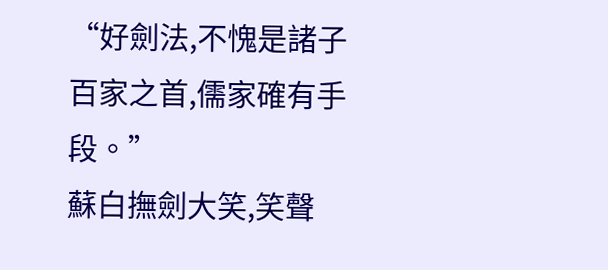“好劍法,不愧是諸子百家之首,儒家確有手段。”
蘇白撫劍大笑,笑聲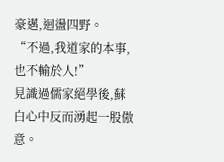豪邁,迴盪四野。
“不過,我道家的本事,也不輸於人!”
見識過儒家絕學後,蘇白心中反而湧起一股傲意。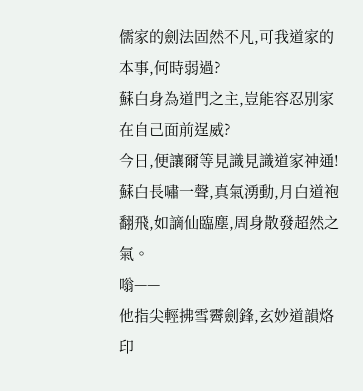儒家的劍法固然不凡,可我道家的本事,何時弱過?
蘇白身為道門之主,豈能容忍別家在自己面前逞威?
今日,便讓爾等見識見識道家神通!
蘇白長嘯一聲,真氣湧動,月白道袍翻飛,如謫仙臨塵,周身散發超然之氣。
嗡——
他指尖輕拂雪霽劍鋒,玄妙道韻烙印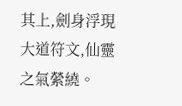其上,劍身浮現大道符文,仙靈之氣縈繞。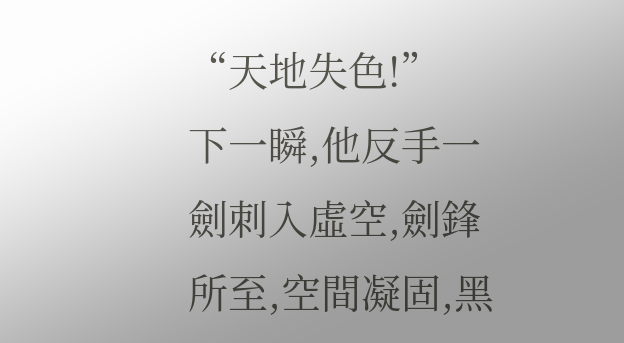“天地失色!”
下一瞬,他反手一劍刺入虛空,劍鋒所至,空間凝固,黑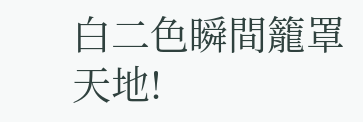白二色瞬間籠罩天地!